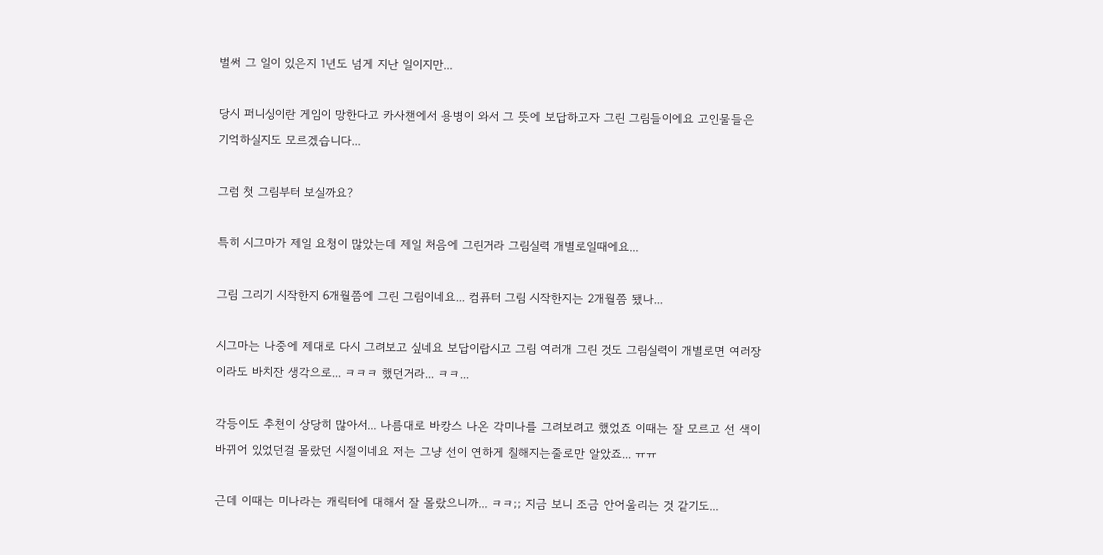벌써 그 일이 있은지 1년도 넘게 지난 일이지만...

당시 퍼니싱이란 게임이 망한다고 카사챈에서 용병이 와서 그 뜻에 보답하고자 그린 그림들이에요 고인물들은 기억하실지도 모르겠습니다...

그럼 첫 그림부터 보실까요?

특히 시그마가 제일 요청이 많았는데 제일 처음에 그린거라 그림실력 개별로일때에요...

그림 그리기 시작한지 6개월쯤에 그린 그림이네요... 컴퓨터 그림 시작한지는 2개월쯤 됐나...

시그마는 나중에 제대로 다시 그려보고 싶네요 보답이랍시고 그림 여러개 그린 것도 그림실력이 개별로면 여러장이라도 바치잔 생각으로... ㅋㅋㅋ 했던거라... ㅋㅋ...

각등이도 추천이 상당히 많아서... 나름대로 바캉스 나온 각미나를 그려보려고 했었죠 이때는 잘 모르고 선 색이 바뀌어 있었던걸 몰랐던 시절이네요 저는 그냥 선이 연하게 칠해지는줄로만 알았죠... ㅠㅠ

근데 이때는 미나라는 캐릭터에 대해서 잘 몰랐으니까... ㅋㅋ;; 지금 보니 조금 안어울리는 것 같기도...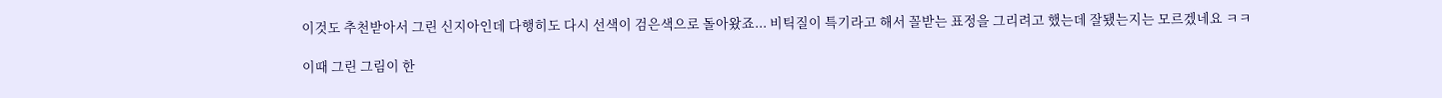이것도 추천받아서 그린 신지아인데 다행히도 다시 선색이 검은색으로 돌아왔죠... 비틱질이 특기라고 해서 꼴받는 표정을 그리려고 했는데 잘됐는지는 모르겠네요 ㅋㅋ

이때 그린 그림이 한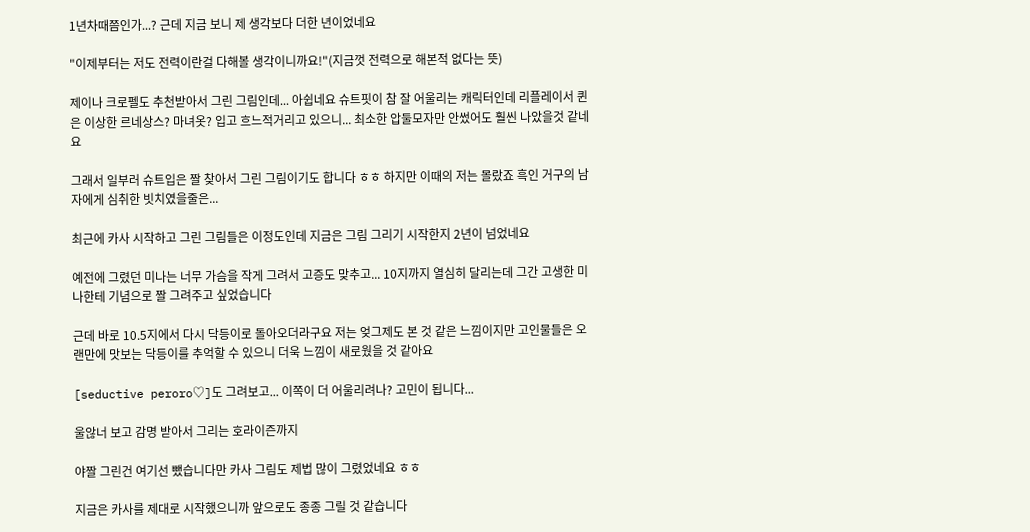1년차때쯤인가...? 근데 지금 보니 제 생각보다 더한 년이었네요

"이제부터는 저도 전력이란걸 다해볼 생각이니까요!"(지금껏 전력으로 해본적 없다는 뜻)

제이나 크로펠도 추천받아서 그린 그림인데... 아쉽네요 슈트핏이 참 잘 어울리는 캐릭터인데 리플레이서 퀸은 이상한 르네상스? 마녀옷? 입고 흐느적거리고 있으니... 최소한 압둘모자만 안썼어도 훨씬 나았을것 같네요

그래서 일부러 슈트입은 짤 찾아서 그린 그림이기도 합니다 ㅎㅎ 하지만 이때의 저는 몰랐죠 흑인 거구의 남자에게 심취한 빗치였을줄은...

최근에 카사 시작하고 그린 그림들은 이정도인데 지금은 그림 그리기 시작한지 2년이 넘었네요

예전에 그렸던 미나는 너무 가슴을 작게 그려서 고증도 맞추고... 10지까지 열심히 달리는데 그간 고생한 미나한테 기념으로 짤 그려주고 싶었습니다

근데 바로 10.5지에서 다시 닥등이로 돌아오더라구요 저는 엊그제도 본 것 같은 느낌이지만 고인물들은 오랜만에 맛보는 닥등이를 추억할 수 있으니 더욱 느낌이 새로웠을 것 같아요

[seductive peroro♡]도 그려보고... 이쪽이 더 어울리려나? 고민이 됩니다...

울않너 보고 감명 받아서 그리는 호라이즌까지

야짤 그린건 여기선 뺐습니다만 카사 그림도 제법 많이 그렸었네요 ㅎㅎ

지금은 카사를 제대로 시작했으니까 앞으로도 종종 그릴 것 같습니다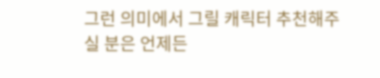그런 의미에서 그릴 캐릭터 추천해주실 분은 언제든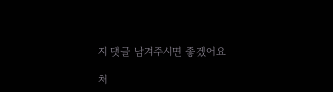지 댓글 남겨주시면 좋겠어요

처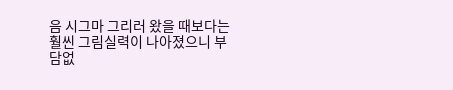음 시그마 그리러 왔을 때보다는 훨씬 그림실력이 나아졌으니 부담없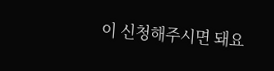이 신청해주시면 돼요